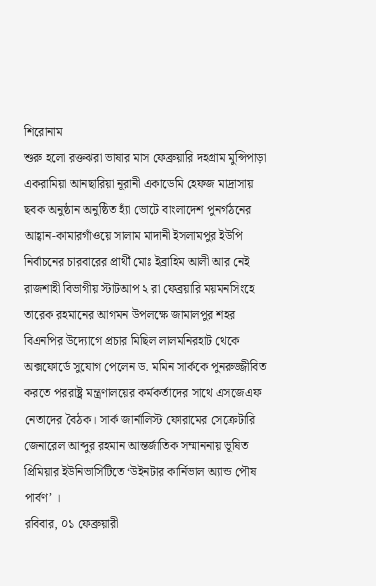শিরোনাম
শুরু হলো রক্তঝরা ভাষার মাস ফেব্রুয়ারি দহগ্রাম মুন্সিপাড়া একরামিয়া আনছারিয়া নূরানী একাডেমি হেফজ মাদ্রাসায় ছবক অনুষ্ঠান অনুষ্ঠিত হ্যাঁ ভোটে বাংলাদেশ পুনর্গঠনের আহ্বান-কামারগাঁওয়ে সালাম মাদানী ইসলামপুর ইউপি নির্বাচনের চারবারের প্রার্থী মোঃ ইব্রাহিম আলী আর নেই রাজশাহী বিভাগীয় স্টাটআপ ২ রা ফেব্রয়ারি ময়মনসিংহে তারেক রহমানের আগমন উপলক্ষে জামালপুর শহর বিএনপির উদ্যোগে প্রচার মিছিল লালমনিরহাট থেকে অক্সফোর্ডে সুযোগ পেলেন ড. মমিন সার্ককে পুনরুজ্জীবিত করতে পররাষ্ট্র মন্ত্রণালয়ের কর্মকর্তাদের সাথে এসজেএফ নেতাদের বৈঠক। সার্ক জার্নালিস্ট ফোরামের সেক্রেটারি জেনারেল আব্দুর রহমান আন্তর্জাতিক সম্মাননায় ভূষিত প্রিমিয়ার ইউনিভার্সিটিতে ‘উইনটার কার্নিভাল অ্যান্ড পৌষ পার্বণ’ ।
রবিবার, ০১ ফেব্রুয়ারী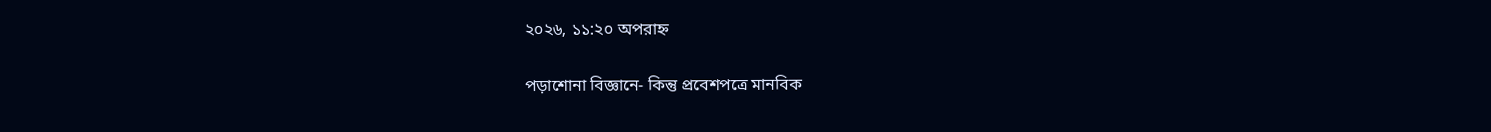২০২৬, ১১:২০ অপরাহ্ন

পড়াশোনা বিজ্ঞানে- কিন্তু প্রবেশপত্রে মানবিক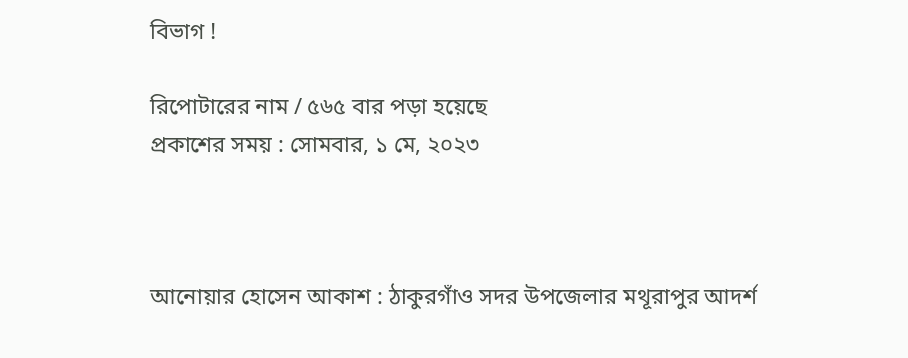বিভাগ !

রিপোটারের নাম / ৫৬৫ বার পড়া হয়েছে
প্রকাশের সময় : সোমবার, ১ মে, ২০২৩



আনোয়ার হোসেন আকাশ : ঠাকুরগাঁও সদর উপজেলার মথূরাপুর আদর্শ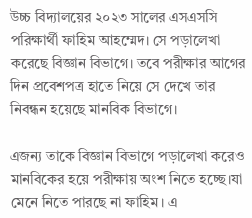উচ্চ বিদ্যালয়ের ২০২৩ সালের এসএসসি পরিক্ষার্থী ফাহিম আহম্মেদ। সে পড়ালেখা করেছে বিজ্ঞান বিভাগে। তবে পরীক্ষার আগের দিন প্রবেশপত্র হাতে নিয়ে সে দেখে তার নিবন্ধন হয়েছে মানবিক বিভাগে।

এজন্য তাকে বিজ্ঞান বিভাগে পড়ালেখা করেও মানবিকের হয়ে পরীক্ষায় অংশ নিতে হচ্ছে।যা মেনে নিতে পারছে না ফাহিম। এ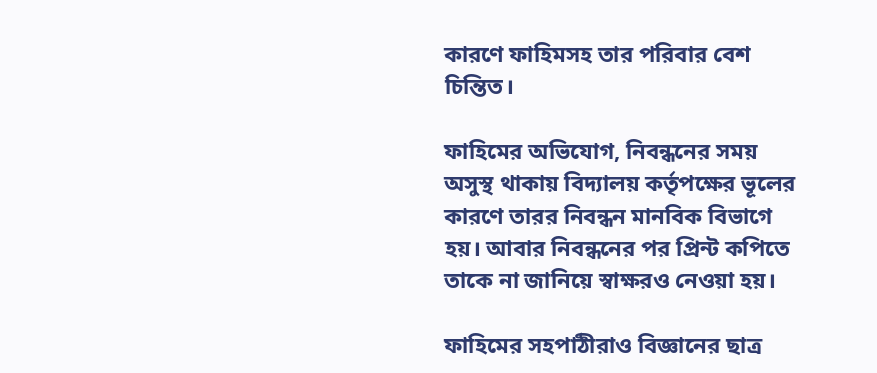কারণে ফাহিমসহ তার পরিবার বেশ চিন্তিত।

ফাহিমের অভিযোগ, নিবন্ধনের সময় অসুস্থ থাকায় বিদ্যালয় কর্তৃপক্ষের ভূলের কারণে তারর নিবন্ধন মানবিক বিভাগে হয়। আবার নিবন্ধনের পর প্রিন্ট কপিতে তাকে না জানিয়ে স্বাক্ষরও নেওয়া হয়।

ফাহিমের সহপাঠীরাও বিজ্ঞানের ছাত্র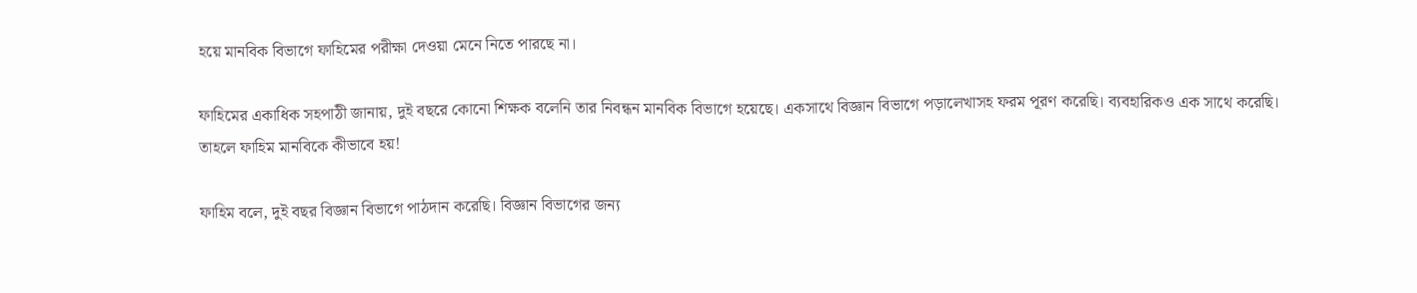হয়ে মানবিক বিভাগে ফাহিমের পরীক্ষা দেওয়া মেনে নিতে পারছে না।

ফাহিমের একাধিক সহপাঠী জানায়, দুই বছরে কোনো শিক্ষক বলেনি তার নিবন্ধন মানবিক বিভাগে হয়েছে। একসাথে বিজ্ঞান বিভাগে পড়ালেখাসহ ফরম পূরণ করেছি। ব্যবহারিকও এক সাথে করেছি। তাহলে ফাহিম মানবিকে কীভাবে হয়!

ফাহিম বলে, দুই বছর বিজ্ঞান বিভাগে পাঠদান করেছি। বিজ্ঞান বিভাগের জন্য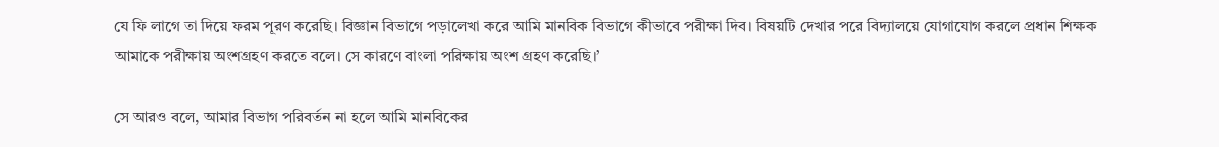যে ফি লাগে তা দিয়ে ফরম পূরণ করেছি। বিজ্ঞান বিভাগে পড়ালেখা করে আমি মানবিক বিভাগে কীভাবে পরীক্ষা দিব। বিষয়টি দেখার পরে বিদ্যালয়ে যোগাযোগ করলে প্রধান শিক্ষক আমাকে পরীক্ষায় অংশগ্রহণ করতে বলে। সে কারণে বাংলা পরিক্ষায় অংশ গ্রহণ করেছি।’

সে আরও বলে, আমার বিভাগ পরিবর্তন না হলে আমি মানবিকের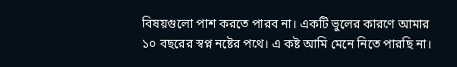বিষয়গুলো পাশ করতে পারব না। একটি ভুলের কারণে আমার ১০ বছরের স্বপ্ন নষ্টের পথে। এ কষ্ট আমি মেনে নিতে পারছি না।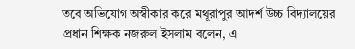তবে অভিযোগ অস্বীকার করে মথূরাপুর আদর্শ উচ্চ বিদ্যালয়ের প্রধান শিক্ষক নজরুল ইসলাম বলেন, এ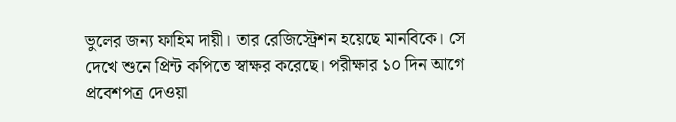ভুলের জন্য ফাহিম দায়ী। তার রেজিস্ট্রেশন হয়েছে মানবিকে। সে দেখে শুনে প্রিন্ট কপিতে স্বাক্ষর করেছে। পরীক্ষার ১০ দিন আগে প্রবেশপত্র দেওয়া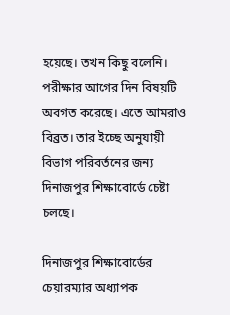হয়েছে। তখন কিছু বলেনি। পরীক্ষার আগের দিন বিষয়টি অবগত করেছে। এতে আমরাও বিব্রত। তার ইচ্ছে অনুযায়ী বিভাগ পরিবর্তনের জন্য দিনাজপুর শিক্ষাবোর্ডে চেষ্টা চলছে।

দিনাজপুর শিক্ষাবোর্ডের চেয়ারম্যার অধ্যাপক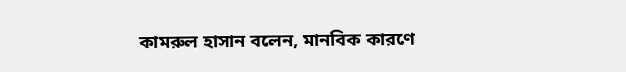কামরুল হাসান বলেন, মানবিক কারণে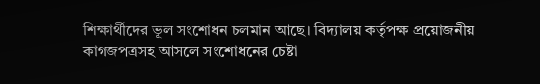শিক্ষার্থীদের ভূল সংশোধন চলমান আছে। বিদ্যালয় কর্তৃপক্ষ প্রয়োজনীয় কাগজপত্রসহ আসলে সংশোধনের চেষ্টা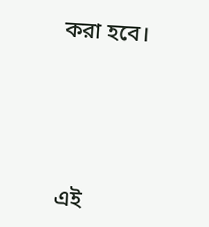করা হবে।






এই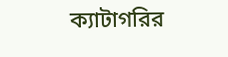ক্যাটাগরির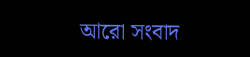আরো সংবাদ